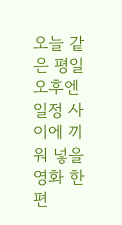오늘 같은 평일 오후엔 일정 사이에 끼워 넣을 영화 한 편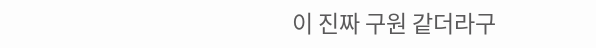이 진짜 구원 같더라구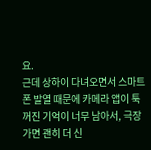요.
근데 상하이 다녀오면서 스마트폰 발열 때문에 카메라 앱이 툭 꺼진 기억이 너무 남아서, 극장 가면 괜히 더 신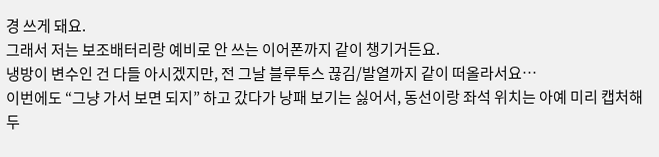경 쓰게 돼요.
그래서 저는 보조배터리랑 예비로 안 쓰는 이어폰까지 같이 챙기거든요.
냉방이 변수인 건 다들 아시겠지만, 전 그날 블루투스 끊김/발열까지 같이 떠올라서요…
이번에도 “그냥 가서 보면 되지” 하고 갔다가 낭패 보기는 싫어서, 동선이랑 좌석 위치는 아예 미리 캡처해두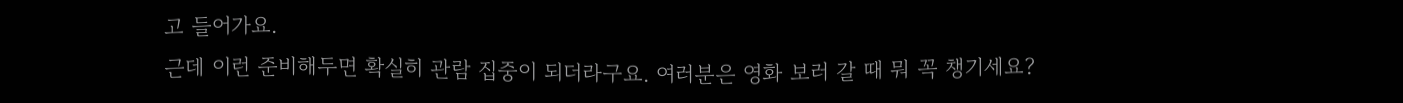고 들어가요.
근데 이런 준비해두면 확실히 관람 집중이 되더라구요. 여러분은 영화 보러 갈 때 뭐 꼭 챙기세요?